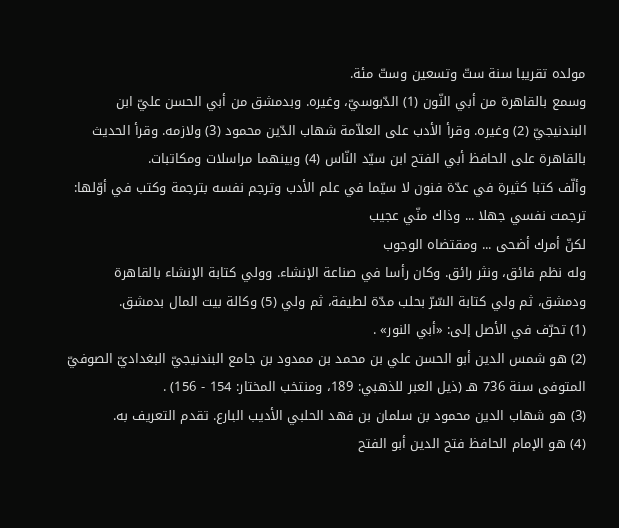مولده تقريبا سنة ستّ وتسعين وستّ مئة.
وسمع بالقاهرة من أبي النّون (1) الدّبوسيّ، وغيره. وبدمشق من أبي الحسن عليّ ابن البندنيجيّ (2) وغيره. وقرأ الأدب على العلاّمة شهاب الدّين محمود (3) ولازمه. وقرأ الحديث بالقاهرة على الحافظ أبي الفتح ابن سيّد النّاس (4) وبينهما مراسلات ومكاتبات.
وألّف كتبا كثيرة في عدّة فنون لا سيّما في علم الأدب وترجم نفسه بترجمة وكتب في أوّلها:
ترجمت نفسي جهلا ... وذاك منّي عجيب
لكنّ أمرك أضحى ... ومقتضاه الوجوب
وله نظم فائق، ونثر رائق. وكان رأسا في صناعة الإنشاء. وولي كتابة الإنشاء بالقاهرة ودمشق، ثم ولي كتابة السّرّ بحلب مدّة لطيفة، ثم ولي (5) وكالة بيت المال بدمشق.
(1) تحرّف في الأصل إلى: «أبي النور» .
(2) هو شمس الدين أبو الحسن علي بن محمد بن ممدود بن جامع البندنيجيّ البغداديّ الصوفيّ المتوفى سنة 736 هـ (ذيل العبر للذهبي: 189، ومنتخب المختار: 154 - 156) .
(3) هو شهاب الدين محمود بن سلمان بن فهد الحلبي الأديب البارع. تقدم التعريف به.
(4) هو الإمام الحافظ فتح الدين أبو الفتح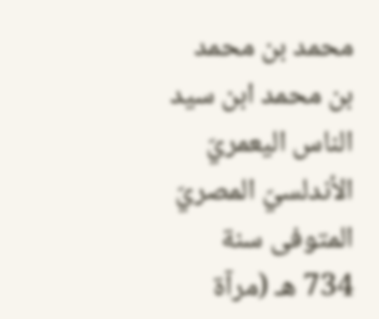محمد بن محمد بن محمد ابن سيد الناس اليعمريّ الأندلسيّ المصريّ المتوفى سنة 734 هـ (مرآة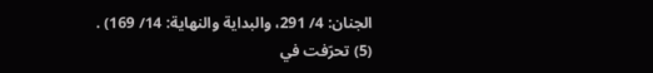الجنان: 4/ 291، والبداية والنهاية: 14/ 169) .
(5) تحرّفت في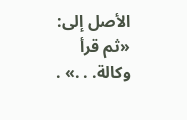الأصل إلى: «ثم قرأ وكالة. . .» .